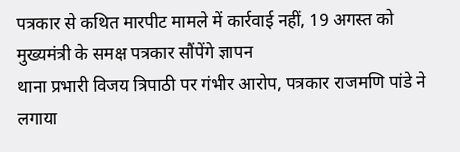पत्रकार से कथित मारपीट मामले में कार्रवाई नहीं, 19 अगस्त को मुख्यमंत्री के समक्ष पत्रकार सौंपेंगे ज्ञापन
थाना प्रभारी विजय त्रिपाठी पर गंभीर आरोप, पत्रकार राजमणि पांडे ने लगाया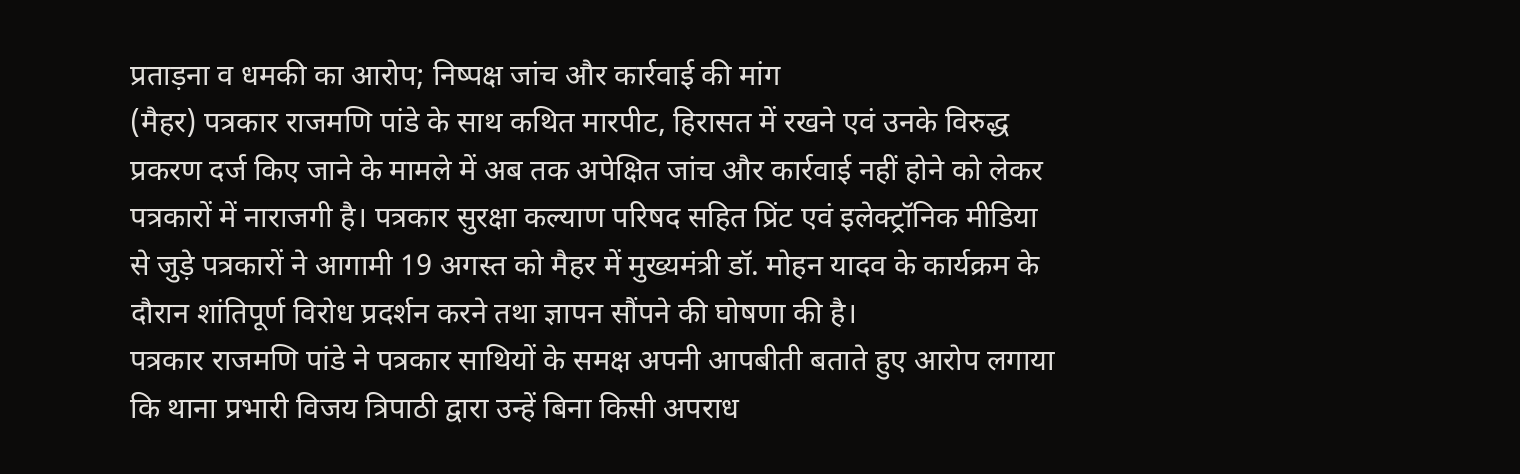प्रताड़ना व धमकी का आरोप; निष्पक्ष जांच और कार्रवाई की मांग
(मैहर) पत्रकार राजमणि पांडे के साथ कथित मारपीट, हिरासत में रखने एवं उनके विरुद्ध प्रकरण दर्ज किए जाने के मामले में अब तक अपेक्षित जांच और कार्रवाई नहीं होने को लेकर पत्रकारों में नाराजगी है। पत्रकार सुरक्षा कल्याण परिषद सहित प्रिंट एवं इलेक्ट्रॉनिक मीडिया से जुड़े पत्रकारों ने आगामी 19 अगस्त को मैहर में मुख्यमंत्री डॉ. मोहन यादव के कार्यक्रम के दौरान शांतिपूर्ण विरोध प्रदर्शन करने तथा ज्ञापन सौंपने की घोषणा की है।
पत्रकार राजमणि पांडे ने पत्रकार साथियों के समक्ष अपनी आपबीती बताते हुए आरोप लगाया कि थाना प्रभारी विजय त्रिपाठी द्वारा उन्हें बिना किसी अपराध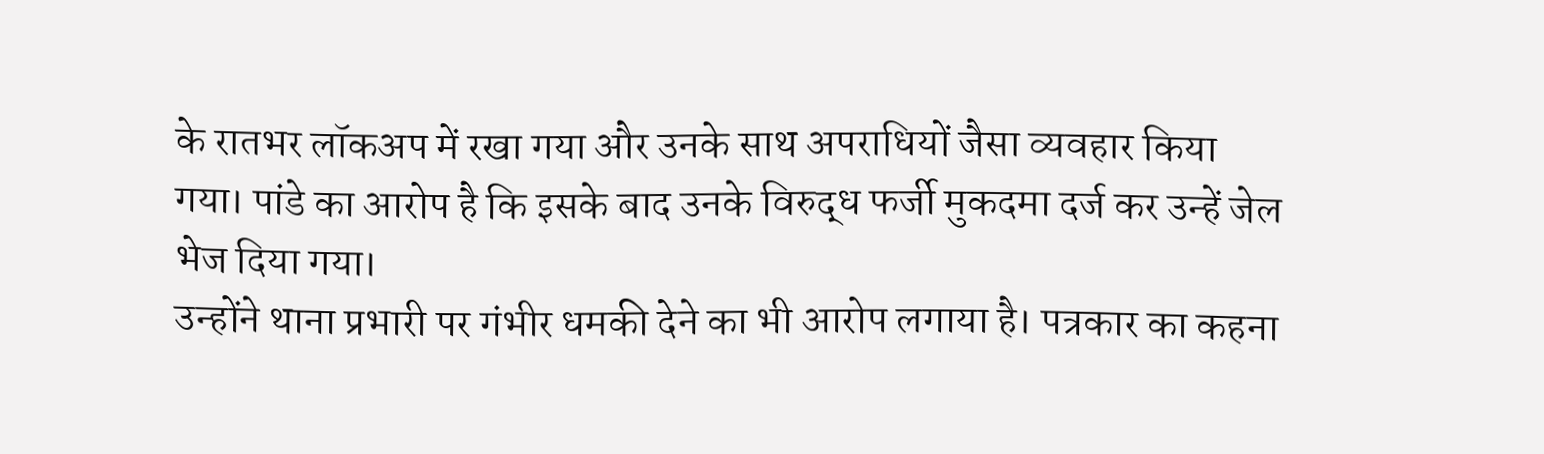के रातभर लॉकअप में रखा गया और उनके साथ अपराधियों जैसा व्यवहार किया गया। पांडे का आरोप है कि इसके बाद उनके विरुद्ध फर्जी मुकदमा दर्ज कर उन्हें जेल भेज दिया गया।
उन्होंने थाना प्रभारी पर गंभीर धमकी देने का भी आरोप लगाया है। पत्रकार का कहना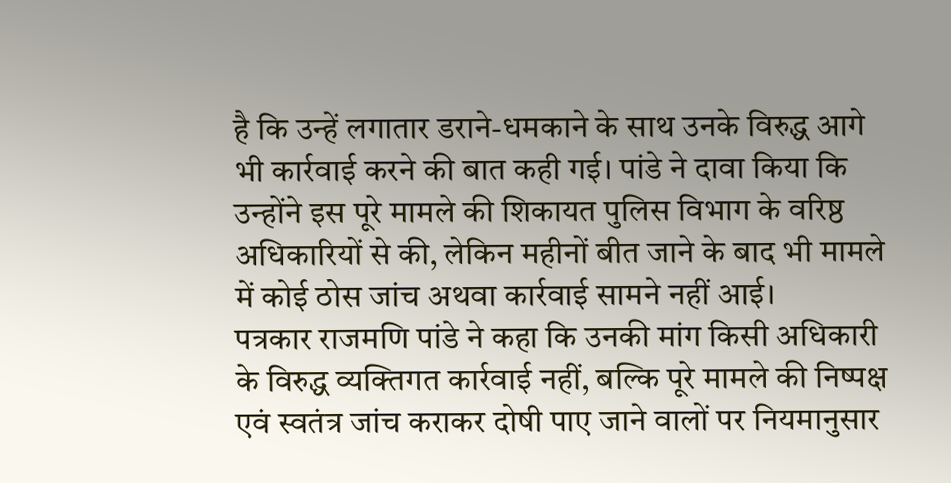है कि उन्हें लगातार डराने-धमकाने के साथ उनके विरुद्ध आगे भी कार्रवाई करने की बात कही गई। पांडे ने दावा किया कि उन्होंने इस पूरे मामले की शिकायत पुलिस विभाग के वरिष्ठ अधिकारियों से की, लेकिन महीनों बीत जाने के बाद भी मामले में कोई ठोस जांच अथवा कार्रवाई सामने नहीं आई।
पत्रकार राजमणि पांडे ने कहा कि उनकी मांग किसी अधिकारी के विरुद्ध व्यक्तिगत कार्रवाई नहीं, बल्कि पूरे मामले की निष्पक्ष एवं स्वतंत्र जांच कराकर दोषी पाए जाने वालों पर नियमानुसार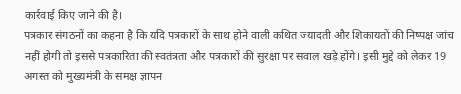कार्रवाई किए जाने की है।
पत्रकार संगठनों का कहना है कि यदि पत्रकारों के साथ होने वाली कथित ज्यादती और शिकायतों की निष्पक्ष जांच नहीं होगी तो इससे पत्रकारिता की स्वतंत्रता और पत्रकारों की सुरक्षा पर सवाल खड़े होंगे। इसी मुद्दे को लेकर 19 अगस्त को मुख्यमंत्री के समक्ष ज्ञापन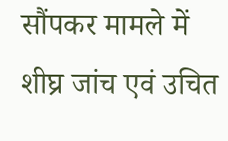सौंपकर मामले में शीघ्र जांच एवं उचित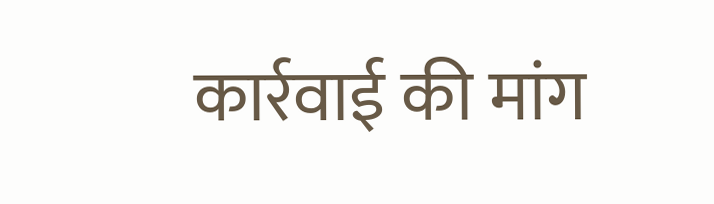कार्रवाई की मांग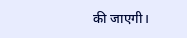की जाएगी।